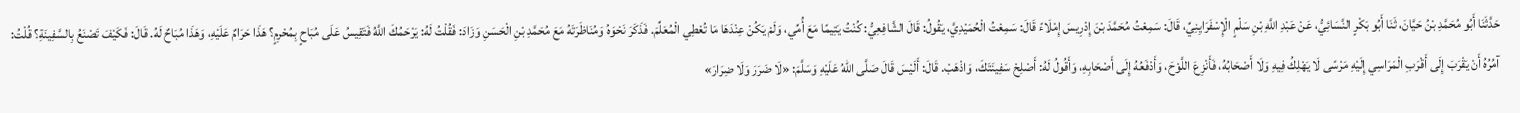حَدَّثَنَا أَبُو مُحَمَّدِ بْنُ حَيَّانَ، ثَنَا أَبُو بَكْرٍ النَّسَائِيُّ، عَنْ عَبْدِ اللَّهِ بْنِ سَلْمٍ الْإِسْفَرَايِنِيِّ، قَالَ: سَمِعْتُ مُحَمَّدَ بْنَ إِدْرِيسَ إِمْلَاءً قَالَ: سَمِعْتُ الْحُمَيْدِيَّ، يَقُولُ: قَالَ الشَّافِعِيُّ: كُنْتُ يَتِيمًا مَعَ أُمِّي، وَلَمْ يَكُنْ عِنْدَهَا مَا تُعْطِي الْمُعَلِّمَ. فَذَكَرَ نَحْوَهُ وَمُنَاظَرَتَهُ مَعَ مُحَمَّدِ بْنِ الْحَسَنِ وَزَادَ: فَقُلْتُ لَهُ: يَرْحَمُكَ اللَّهُ فَتَقِيسُ عَلَى مُبَاحٍ بِمُحْرِمٍ؟ هَذَا حَرَامٌ عَلَيْهِ، وَهَذَا مُبَاحٌ لَهُ. قَالَ: فَكَيْفَ تَصْنَعُ بِالسَّفِينَةِ؟ قُلْتُ: آمُرُهُ أَنْ يَقْرَبَ إِلَى أَقْرَبِ الْمَرَاسِي إِلَيْهِ مَرْسًى لَا يَهْلِكُ فِيهِ وَلَا أَصْحَابُهُ، فَأَنْزِعَ اللَّوْحَ، وَأَدْفَعُهُ إِلَى أَصْحَابِهِ، وَأَقُولُ لَهُ: أَصْلِحْ سَفِينَتَكَ، وَاذْهَبْ. قَالَ: أَلَيْسَ قَالَ صَلَّى اللهُ عَلَيْهِ وَسَلَّمَ: «لَا ضَرَرَ وَلَا ضِرَارَ»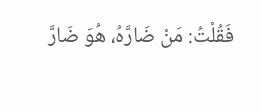فَقُلْتُ: مَنْ ضَارَّهُ، هُوَ ضَارَّ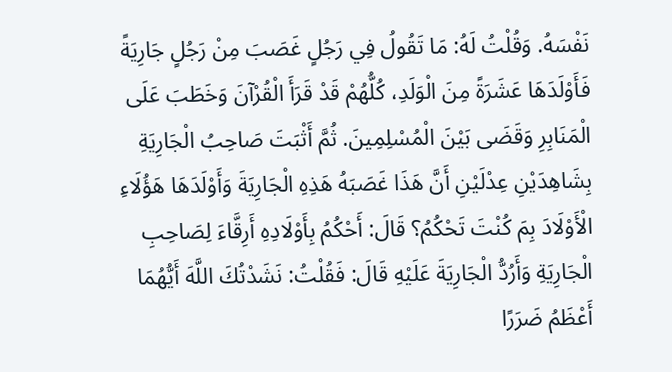نَفْسَهُ. وَقُلْتُ لَهُ: مَا تَقُولُ فِي رَجُلٍ غَصَبَ مِنْ رَجُلٍ جَارِيَةً فَأَوْلَدَهَا عَشَرَةً مِنَ الْوَلَدِ، كُلُّهُمْ قَدْ قَرَأَ الْقُرْآنَ وَخَطَبَ عَلَى الْمَنَابِرِ وَقَضَى بَيْنَ الْمُسْلِمِينَ. ثُمَّ أَثْبَتَ صَاحِبُ الْجَارِيَةِ بِشَاهِدَيْنِ عِدْلَيْنِ أَنَّ هَذَا غَصَبَهُ هَذِهِ الْجَارِيَةَ وَأَوْلَدَهَا هَؤُلَاءِ الْأَوْلَادَ بِمَ كُنْتَ تَحْكُمُ؟ قَالَ: أَحْكُمُ بِأَوْلَادِهِ أَرِقَّاءَ لِصَاحِبِ الْجَارِيَةِ وَأَرُدُّ الْجَارِيَةَ عَلَيْهِ قَالَ: فَقُلْتُ: نَشَدْتُكَ اللَّهَ أَيُّهُمَا أَعْظَمُ ضَرَرًا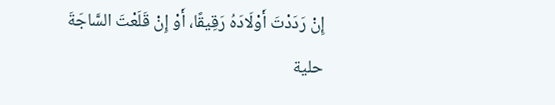إِنْ رَدَدْتَ أَوْلَادَهُ رَقِيقًا، أَوْ إِنْ قَلَعْتَ السَّاجَةَ
حلية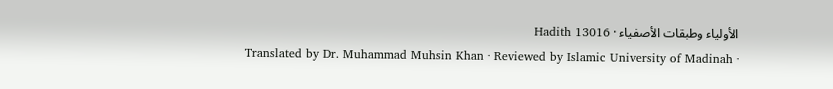الأولياء وطبقات الأصفياء · Hadith 13016
Translated by Dr. Muhammad Muhsin Khan · Reviewed by Islamic University of Madinah ·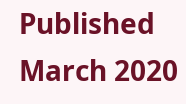Published March 2020